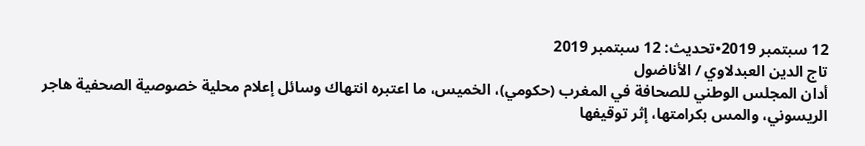12 سبتمبر 2019•تحديث: 12 سبتمبر 2019
تاج الدين العبدلاوي / الأناضول
أدان المجلس الوطني للصحافة في المغرب (حكومي)، الخميس، ما اعتبره انتهاك وسائل إعلام محلية خصوصية الصحفية هاجر الريسوني، والمس بكرامتها، إثر توقيفها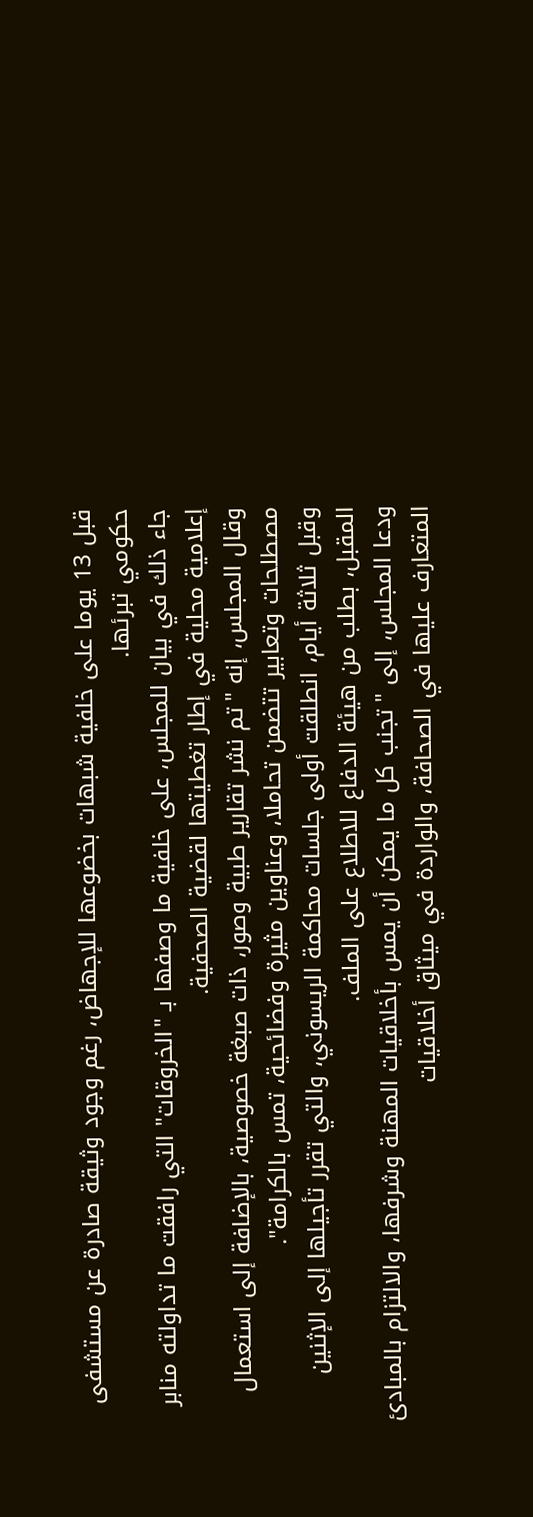قبل 13 يوما على خلفية شبهات بخضوعها للإجهاض، رغم وجود وثيقة صادرة عن مستشفى حكومي تبرئها.
جاء ذلك في بيان للمجلس، على خلفية ما وصفها بـ "الخروقات" التي رافقت ما تداولته منابر إعلامية محلية في إطار تغطيتها لقضية الصحفية.
وقال المجلس، إنه "تم نشر تقارير طبية وصور، ذات صبغة خصوصية، بالإضافة إلى استعمال مصطلحات وتعابير تتضمن تحاملا، وعناوين مثيرة وفضائحية، تمس بالكرامة".
وقبل ثلاثة أيام، انطلقت أولى جلسات محاكمة الريسوني، والتي تقرر تأجيلها إلى الإثنين المقبل، بطلب من هيئة الدفاع للاطلاع على الملف.
ودعا المجلس، إلى "تجنب كل ما يمكن أن يمس بأخلاقيات المهنة وشرفها، والالتزام بالمبادئ المتعارف عليها في الصحافة، والواردة في ميثاق أخلاقيات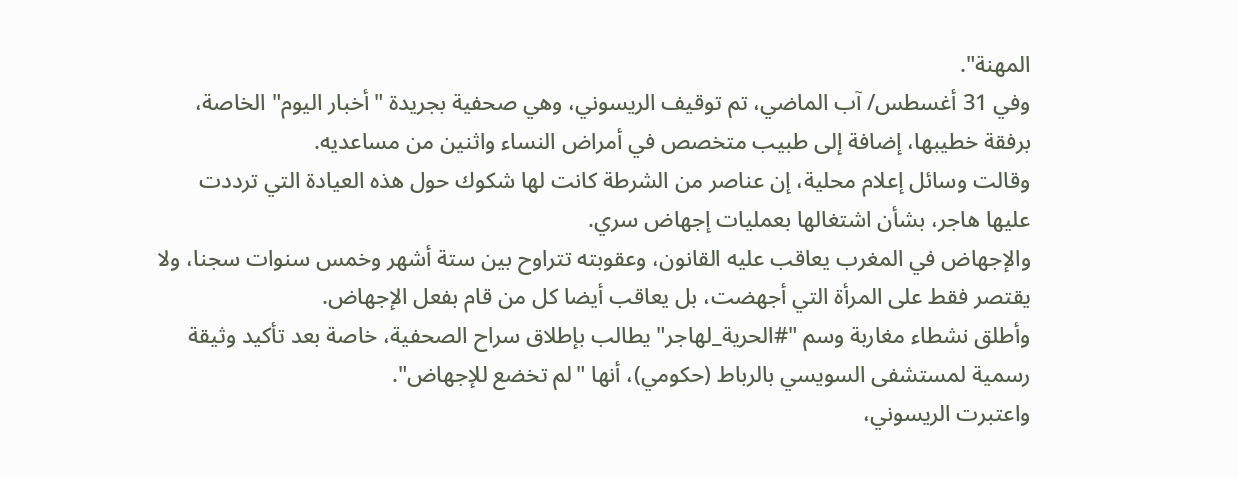المهنة".
وفي 31 أغسطس/ آب الماضي، تم توقيف الريسوني، وهي صحفية بجريدة "أخبار اليوم" الخاصة، برفقة خطيبها، إضافة إلى طبيب متخصص في أمراض النساء واثنين من مساعديه.
وقالت وسائل إعلام محلية، إن عناصر من الشرطة كانت لها شكوك حول هذه العيادة التي ترددت عليها هاجر، بشأن اشتغالها بعمليات إجهاض سري.
والإجهاض في المغرب يعاقب عليه القانون، وعقوبته تتراوح بين ستة أشهر وخمس سنوات سجنا، ولا يقتصر فقط على المرأة التي أجهضت، بل يعاقب أيضا كل من قام بفعل الإجهاض.
وأطلق نشطاء مغاربة وسم "#الحرية_لهاجر" يطالب بإطلاق سراح الصحفية، خاصة بعد تأكيد وثيقة رسمية لمستشفى السويسي بالرباط (حكومي)، أنها "لم تخضع للإجهاض".
واعتبرت الريسوني،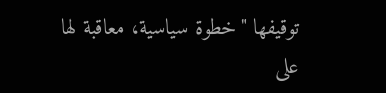توقيفها "خطوة سياسية، معاقبة لها على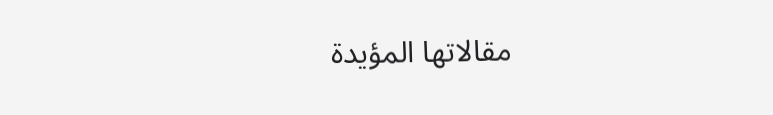مقالاتها المؤيدة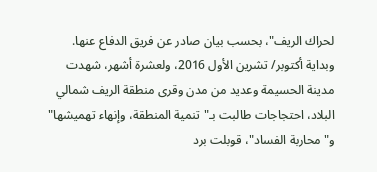لحراك الريف"، بحسب بيان صادر عن فريق الدفاع عنها.
وبداية أكتوبر/ تشرين الأول 2016، ولعشرة أشهر، شهدت مدينة الحسيمة وعديد من مدن وقرى منطقة الريف شمالي البلاد، احتجاجات طالبت بـ"تنمية المنطقة، وإنهاء تهميشها" و"محاربة الفساد"، قوبلت برد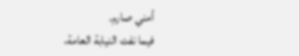أمني صارم.
فيما نفت النيابة العامة،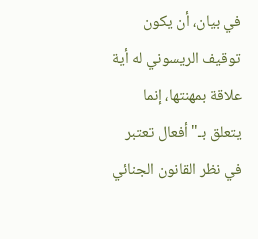في بيان، أن يكون توقيف الريسوني له أية علاقة بمهنتها، إنما يتعلق بـ"أفعال تعتبر في نظر القانون الجنائي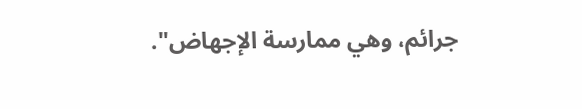جرائم، وهي ممارسة الإجهاض".